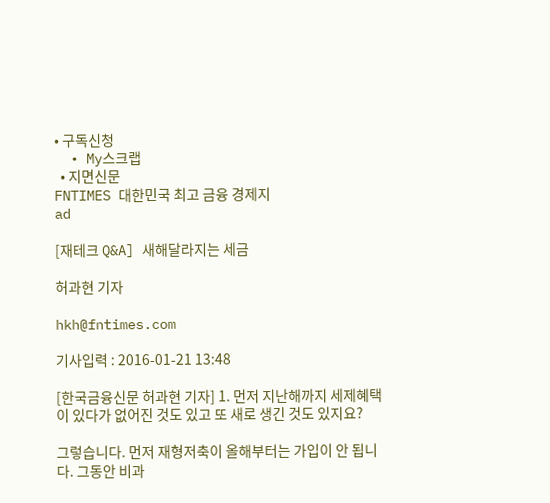• 구독신청
  • My스크랩
  • 지면신문
FNTIMES 대한민국 최고 금융 경제지
ad

[재테크 Q&A] 새해달라지는 세금

허과현 기자

hkh@fntimes.com

기사입력 : 2016-01-21 13:48

[한국금융신문 허과현 기자] 1. 먼저 지난해까지 세제혜택이 있다가 없어진 것도 있고 또 새로 생긴 것도 있지요?

그렇습니다. 먼저 재형저축이 올해부터는 가입이 안 됩니다. 그동안 비과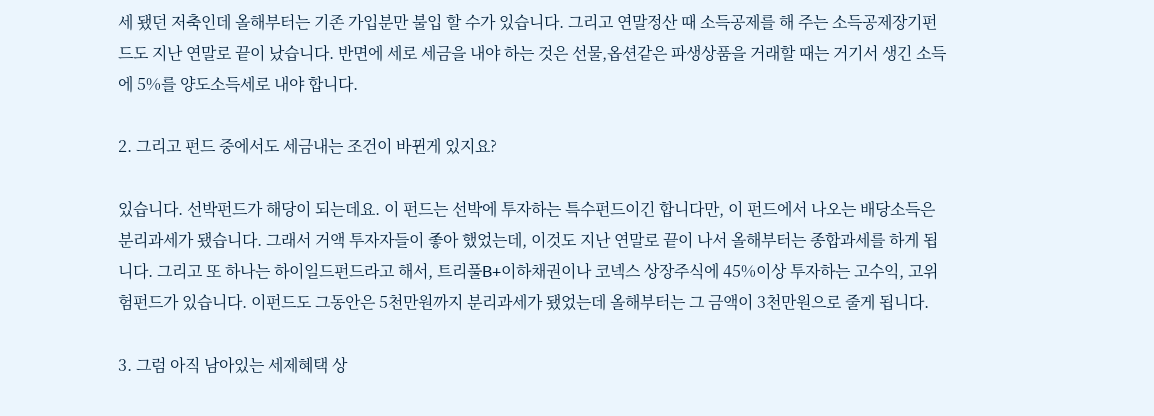세 됐던 저축인데 올해부터는 기존 가입분만 불입 할 수가 있습니다. 그리고 연말정산 때 소득공제를 해 주는 소득공제장기펀드도 지난 연말로 끝이 났습니다. 반면에 세로 세금을 내야 하는 것은 선물,옵션같은 파생상품을 거래할 때는 거기서 생긴 소득에 5%를 양도소득세로 내야 합니다.

2. 그리고 펀드 중에서도 세금내는 조건이 바뀐게 있지요?

있습니다. 선박펀드가 해당이 되는데요. 이 펀드는 선박에 투자하는 특수펀드이긴 합니다만, 이 펀드에서 나오는 배당소득은 분리과세가 됐습니다. 그래서 거액 투자자들이 좋아 했었는데, 이것도 지난 연말로 끝이 나서 올해부터는 종합과세를 하게 됩니다. 그리고 또 하나는 하이일드펀드라고 해서, 트리풀B+이하채권이나 코넥스 상장주식에 45%이상 투자하는 고수익, 고위험펀드가 있습니다. 이펀드도 그동안은 5천만원까지 분리과세가 됐었는데 올해부터는 그 금액이 3천만원으로 줄게 됩니다.

3. 그럼 아직 남아있는 세제혜택 상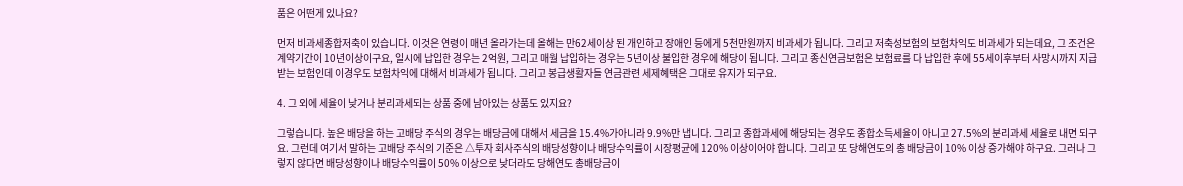품은 어떤게 있나요?

먼저 비과세종합저축이 있습니다. 이것은 연령이 매년 올라가는데 올해는 만62세이상 된 개인하고 장애인 등에게 5천만원까지 비과세가 됩니다. 그리고 저축성보험의 보험차익도 비과세가 되는데요, 그 조건은 계약기간이 10년이상이구요, 일시에 납입한 경우는 2억원, 그리고 매월 납입하는 경우는 5년이상 불입한 경우에 해당이 됩니다. 그리고 종신연금보험은 보험료를 다 납입한 후에 55세이후부터 사망시까지 지급 받는 보험인데 이경우도 보험차익에 대해서 비과세가 됩니다. 그리고 봉급생활자들 연금관련 세제혜택은 그대로 유지가 되구요.

4. 그 외에 세율이 낮거나 분리과세되는 상품 중에 남아있는 상품도 있지요?

그렇습니다. 높은 배당을 하는 고배당 주식의 경우는 배당금에 대해서 세금을 15.4%가아니라 9.9%만 냅니다. 그리고 종합과세에 해당되는 경우도 종합소득세율이 아니고 27.5%의 분리과세 세율로 내면 되구요. 그런데 여기서 말하는 고배당 주식의 기준은 △투자 회사주식의 배당성향이나 배당수익률이 시장평균에 120% 이상이어야 합니다. 그리고 또 당해연도의 총 배당금이 10% 이상 증가해야 하구요. 그러나 그렇지 않다면 배당성향이나 배당수익률이 50% 이상으로 낮더라도 당해연도 총배당금이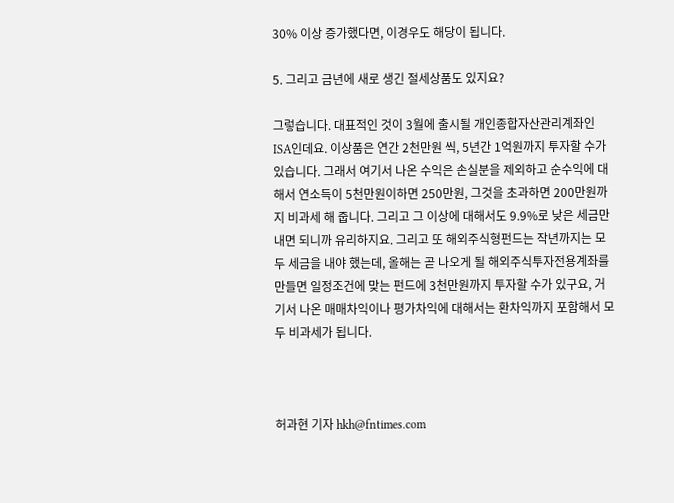30% 이상 증가했다면, 이경우도 해당이 됩니다.

5. 그리고 금년에 새로 생긴 절세상품도 있지요?

그렇습니다. 대표적인 것이 3월에 출시될 개인종합자산관리계좌인 ISA인데요. 이상품은 연간 2천만원 씩, 5년간 1억원까지 투자할 수가 있습니다. 그래서 여기서 나온 수익은 손실분을 제외하고 순수익에 대해서 연소득이 5천만원이하면 250만원, 그것을 초과하면 200만원까지 비과세 해 줍니다. 그리고 그 이상에 대해서도 9.9%로 낮은 세금만 내면 되니까 유리하지요. 그리고 또 해외주식형펀드는 작년까지는 모두 세금을 내야 했는데, 올해는 곧 나오게 될 해외주식투자전용계좌를 만들면 일정조건에 맞는 펀드에 3천만원까지 투자할 수가 있구요, 거기서 나온 매매차익이나 평가차익에 대해서는 환차익까지 포함해서 모두 비과세가 됩니다.



허과현 기자 hkh@fntimes.com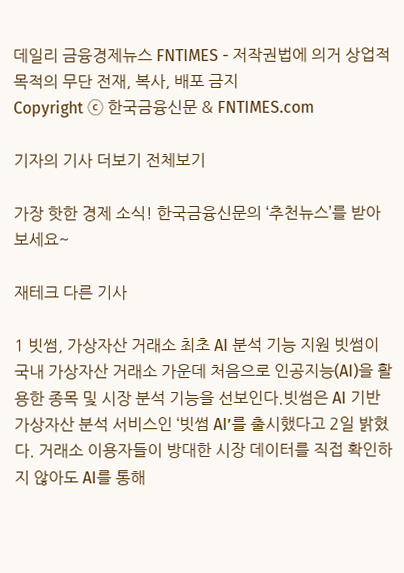데일리 금융경제뉴스 FNTIMES - 저작권법에 의거 상업적 목적의 무단 전재, 복사, 배포 금지
Copyright ⓒ 한국금융신문 & FNTIMES.com

기자의 기사 더보기 전체보기

가장 핫한 경제 소식! 한국금융신문의 ‘추천뉴스’를 받아보세요~

재테크 다른 기사

1 빗썸, 가상자산 거래소 최초 AI 분석 기능 지원 빗썸이 국내 가상자산 거래소 가운데 처음으로 인공지능(AI)을 활용한 종목 및 시장 분석 기능을 선보인다.빗썸은 AI 기반 가상자산 분석 서비스인 ‘빗썸 AI’를 출시했다고 2일 밝혔다. 거래소 이용자들이 방대한 시장 데이터를 직접 확인하지 않아도 AI를 통해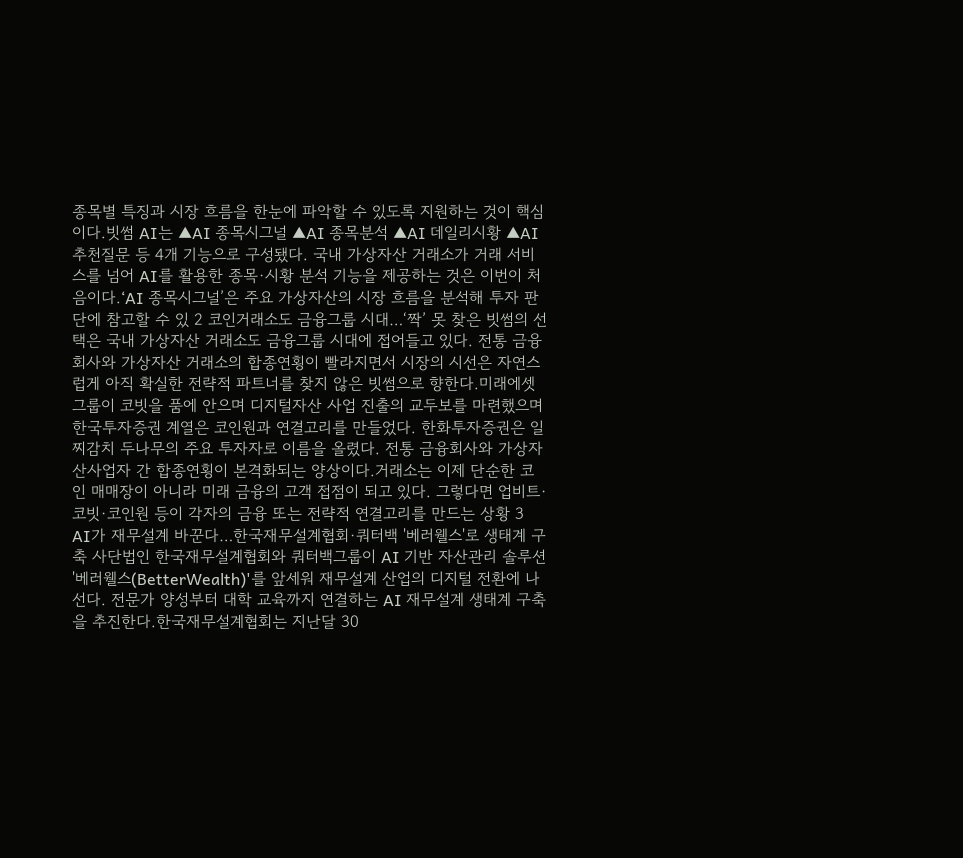종목별 특징과 시장 흐름을 한눈에 파악할 수 있도록 지원하는 것이 핵심이다.빗썸 AI는 ▲AI 종목시그널 ▲AI 종목분석 ▲AI 데일리시황 ▲AI 추천질문 등 4개 기능으로 구성됐다. 국내 가상자산 거래소가 거래 서비스를 넘어 AI를 활용한 종목·시황 분석 기능을 제공하는 것은 이번이 처음이다.‘AI 종목시그널’은 주요 가상자산의 시장 흐름을 분석해 투자 판단에 참고할 수 있 2 코인거래소도 금융그룹 시대…‘짝’ 못 찾은 빗썸의 선택은 국내 가상자산 거래소도 금융그룹 시대에 접어들고 있다. 전통 금융회사와 가상자산 거래소의 합종연횡이 빨라지면서 시장의 시선은 자연스럽게 아직 확실한 전략적 파트너를 찾지 않은 빗썸으로 향한다.미래에셋그룹이 코빗을 품에 안으며 디지털자산 사업 진출의 교두보를 마련했으며 한국투자증권 계열은 코인원과 연결고리를 만들었다. 한화투자증권은 일찌감치 두나무의 주요 투자자로 이름을 올렸다. 전통 금융회사와 가상자산사업자 간 합종연횡이 본격화되는 양상이다.거래소는 이제 단순한 코인 매매장이 아니라 미래 금융의 고객 접점이 되고 있다. 그렇다면 업비트·코빗·코인원 등이 각자의 금융 또는 전략적 연결고리를 만드는 상황 3 AI가 재무설계 바꾼다…한국재무설계협회·쿼터백 '베러웰스'로 생태계 구축 사단법인 한국재무설계협회와 쿼터백그룹이 AI 기반 자산관리 솔루션 '베러웰스(BetterWealth)'를 앞세워 재무설계 산업의 디지털 전환에 나선다. 전문가 양성부터 대학 교육까지 연결하는 AI 재무설계 생태계 구축을 추진한다.한국재무설계협회는 지난달 30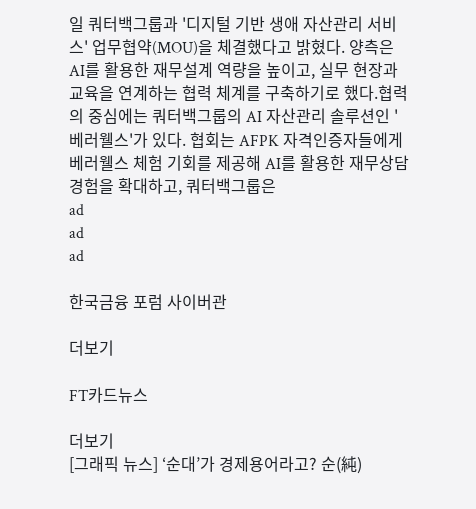일 쿼터백그룹과 '디지털 기반 생애 자산관리 서비스' 업무협약(MOU)을 체결했다고 밝혔다. 양측은 AI를 활용한 재무설계 역량을 높이고, 실무 현장과 교육을 연계하는 협력 체계를 구축하기로 했다.협력의 중심에는 쿼터백그룹의 AI 자산관리 솔루션인 '베러웰스'가 있다. 협회는 AFPK 자격인증자들에게 베러웰스 체험 기회를 제공해 AI를 활용한 재무상담 경험을 확대하고, 쿼터백그룹은
ad
ad
ad

한국금융 포럼 사이버관

더보기

FT카드뉴스

더보기
[그래픽 뉴스] ‘순대’가 경제용어라고? 순(純)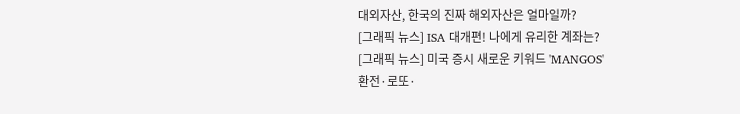대외자산, 한국의 진짜 해외자산은 얼마일까?
[그래픽 뉴스] ISA 대개편! 나에게 유리한 계좌는?
[그래픽 뉴스] 미국 증시 새로운 키워드 'MANGOS'
환전·로또·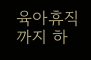육아휴직까지 하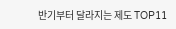반기부터 달라지는 제도 TOP11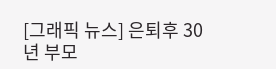[그래픽 뉴스] 은퇴후 30년 부모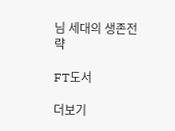님 세대의 생존전략

FT도서

더보기